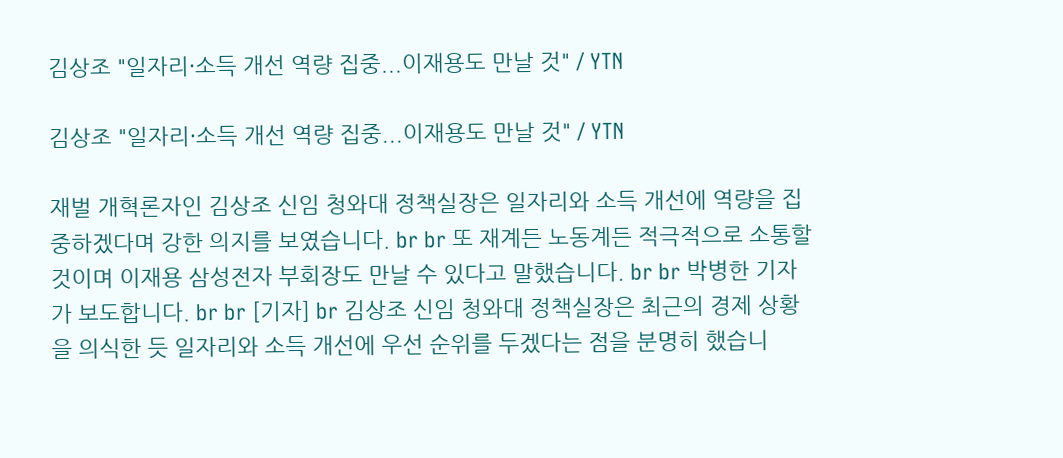김상조 "일자리·소득 개선 역량 집중...이재용도 만날 것" / YTN

김상조 "일자리·소득 개선 역량 집중...이재용도 만날 것" / YTN

재벌 개혁론자인 김상조 신임 청와대 정책실장은 일자리와 소득 개선에 역량을 집중하겠다며 강한 의지를 보였습니다. br br 또 재계든 노동계든 적극적으로 소통할 것이며 이재용 삼성전자 부회장도 만날 수 있다고 말했습니다. br br 박병한 기자가 보도합니다. br br [기자] br 김상조 신임 청와대 정책실장은 최근의 경제 상황을 의식한 듯 일자리와 소득 개선에 우선 순위를 두겠다는 점을 분명히 했습니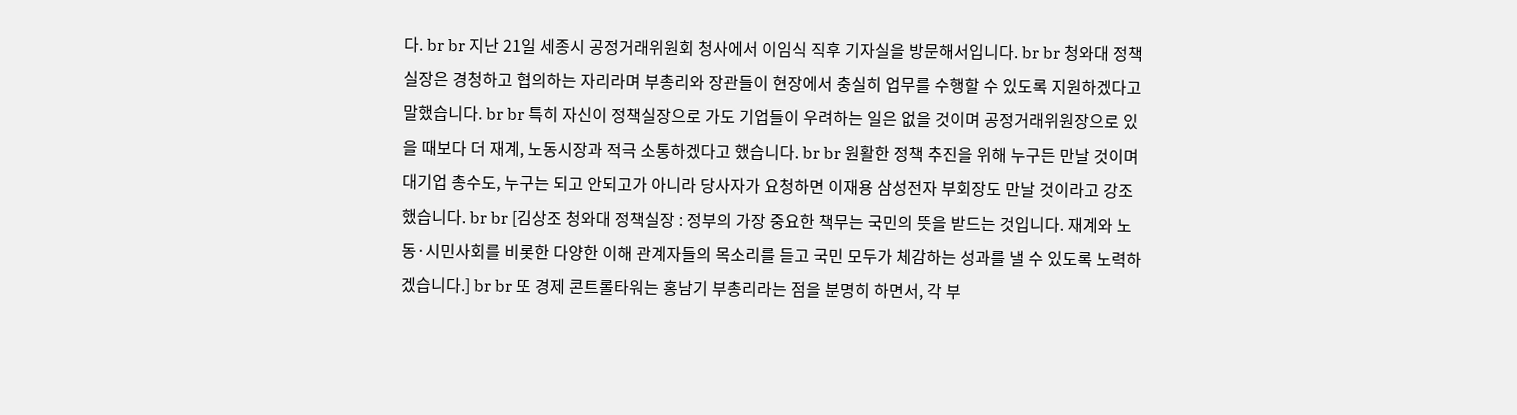다. br br 지난 21일 세종시 공정거래위원회 청사에서 이임식 직후 기자실을 방문해서입니다. br br 청와대 정책실장은 경청하고 협의하는 자리라며 부총리와 장관들이 현장에서 충실히 업무를 수행할 수 있도록 지원하겠다고 말했습니다. br br 특히 자신이 정책실장으로 가도 기업들이 우려하는 일은 없을 것이며 공정거래위원장으로 있을 때보다 더 재계, 노동시장과 적극 소통하겠다고 했습니다. br br 원활한 정책 추진을 위해 누구든 만날 것이며 대기업 총수도, 누구는 되고 안되고가 아니라 당사자가 요청하면 이재용 삼성전자 부회장도 만날 것이라고 강조했습니다. br br [김상조 청와대 정책실장 : 정부의 가장 중요한 책무는 국민의 뜻을 받드는 것입니다. 재계와 노동·시민사회를 비롯한 다양한 이해 관계자들의 목소리를 듣고 국민 모두가 체감하는 성과를 낼 수 있도록 노력하겠습니다.] br br 또 경제 콘트롤타워는 홍남기 부총리라는 점을 분명히 하면서, 각 부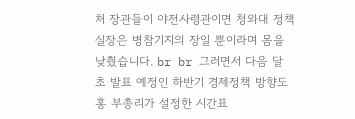처 장관들이 야전사령관이면 청와대 정책실장은 병참기지의 장일 뿐이라며 몸을 낮췄습니다. br br 그러면서 다음 달 초 발표 예정인 하반기 경제정책 방향도 홍 부총리가 설정한 시간표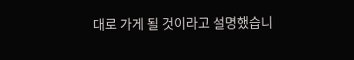대로 가게 될 것이라고 설명했습니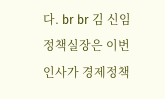다. br br 김 신임 정책실장은 이번 인사가 경제정책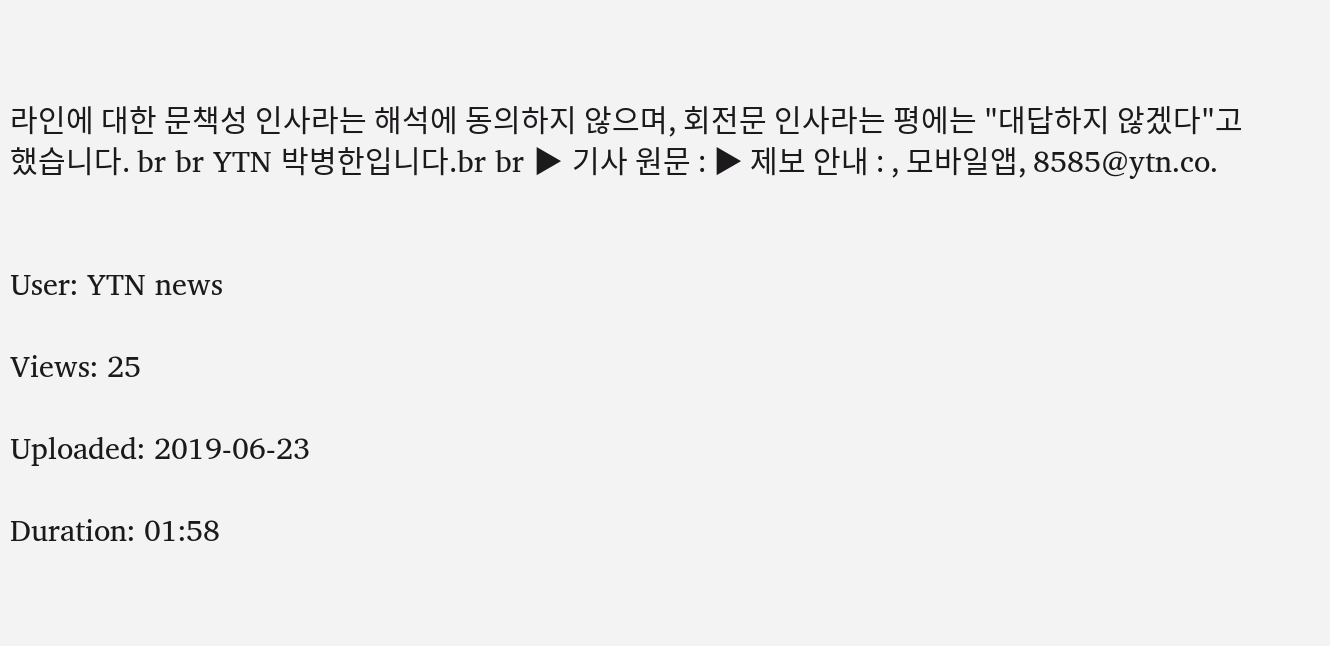라인에 대한 문책성 인사라는 해석에 동의하지 않으며, 회전문 인사라는 평에는 "대답하지 않겠다"고 했습니다. br br YTN 박병한입니다.br br ▶ 기사 원문 : ▶ 제보 안내 : , 모바일앱, 8585@ytn.co.


User: YTN news

Views: 25

Uploaded: 2019-06-23

Duration: 01:58